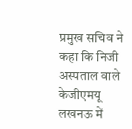प्रमुख सचिव ने कहा कि निजी अस्पताल वाले केजीएमयू लखनऊ में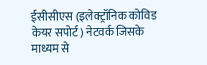ईसीसीएस (इलेक्ट्रॉनिक कोविड केयर सपोर्ट) नेटवर्क जिसके माध्यम से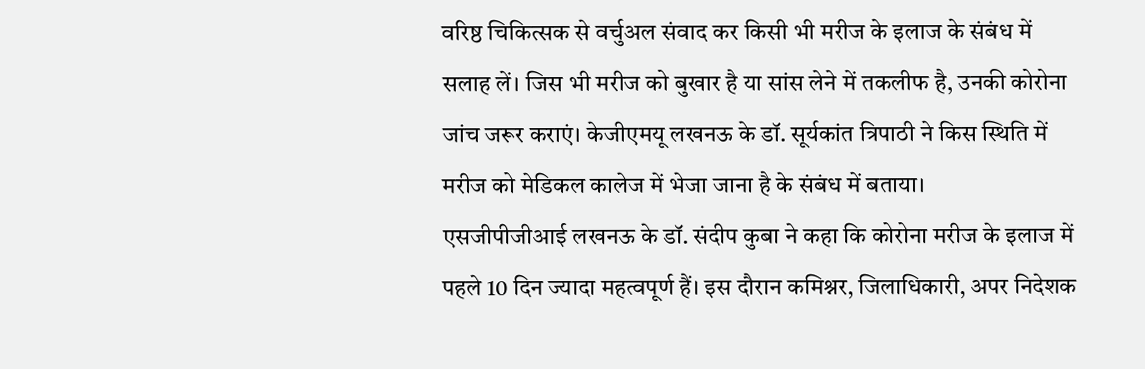वरिष्ठ चिकित्सक से वर्चुअल संवाद कर किसी भी मरीज के इलाज के संबंध में सलाह लें। जिस भी मरीज को बुखार है या सांस लेने में तकलीफ है, उनकी कोरोना जांच जरूर कराएं। केजीएमयू लखनऊ के डॉ. सूर्यकांत त्रिपाठी ने किस स्थिति में मरीज को मेडिकल कालेज में भेजा जाना है के संबंध में बताया।
एसजीपीजीआई लखनऊ के डॉ. संदीप कुबा ने कहा कि कोरोना मरीज के इलाज में पहले 10 दिन ज्यादा महत्वपूर्ण हैं। इस दौरान कमिश्नर, जिलाधिकारी, अपर निदेशक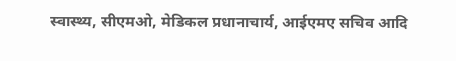स्वास्थ्य, सीएमओ, मेडिकल प्रधानाचार्य, आईएमए सचिव आदि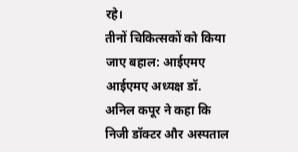रहे।
तीनों चिकित्सकों को किया जाए बहाल: आईएमए
आईएमए अध्यक्ष डॉ. अनिल कपूर ने कहा कि निजी डॉक्टर और अस्पताल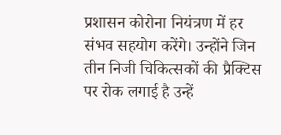प्रशासन कोरोना नियंत्रण में हर संभव सहयोग करेंगे। उन्होंने जिन तीन निजी चिकित्सकों की प्रैक्टिस पर रोक लगाई है उन्हें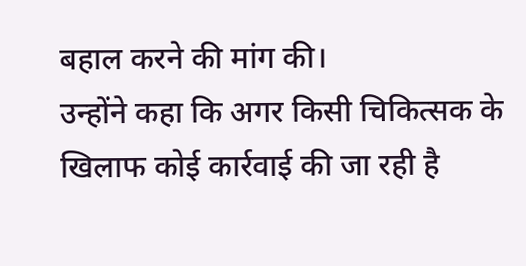बहाल करने की मांग की।
उन्होंने कहा कि अगर किसी चिकित्सक के खिलाफ कोई कार्रवाई की जा रही है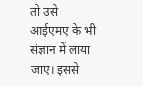तो उसे आईएमए के भी संज्ञान में लाया जाए। इससे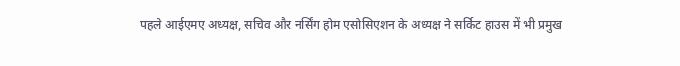पहले आईएमए अध्यक्ष, सचिव और नर्सिंग होम एसोसिएशन के अध्यक्ष ने सर्किट हाउस में भी प्रमुख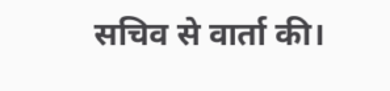सचिव से वार्ता की।